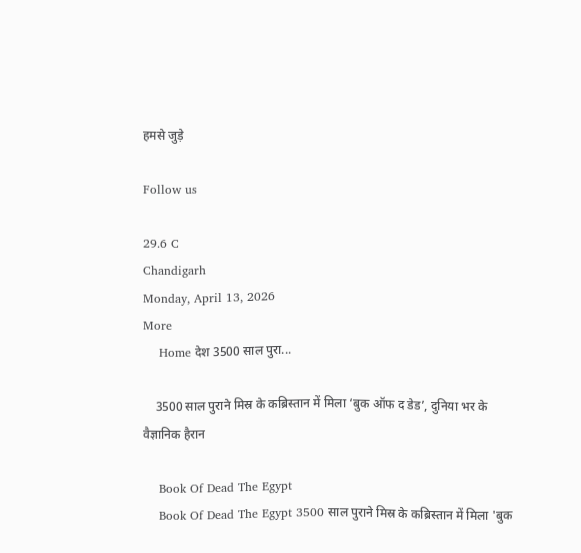हमसे जुड़े

Follow us

29.6 C
Chandigarh
Monday, April 13, 2026
More
    Home देश 3500 साल पुरा...

    3500 साल पुराने मिस्र के कब्रिस्तान में मिला ‘बुक ऑफ द डेड’, दुनिया भर के वैज्ञानिक हैरान

    Book Of Dead The Egypt
    Book Of Dead The Egypt 3500 साल पुराने मिस्र के कब्रिस्तान में मिला 'बुक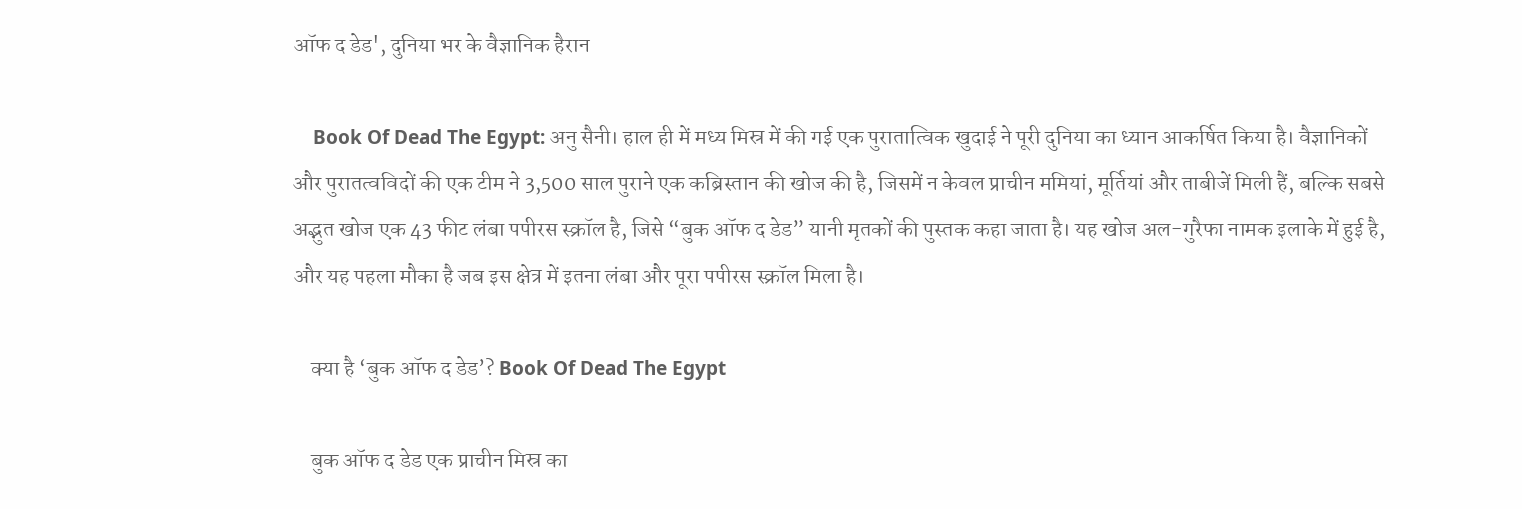ऑफ द डेड', दुनिया भर के वैज्ञानिक हैरान

    Book Of Dead The Egypt: अनु सैनी। हाल ही में मध्य मिस्र में की गई एक पुरातात्विक खुदाई ने पूरी दुनिया का ध्यान आकर्षित किया है। वैज्ञानिकों और पुरातत्वविदों की एक टीम ने 3,500 साल पुराने एक कब्रिस्तान की खोज की है, जिसमें न केवल प्राचीन ममियां, मूर्तियां और ताबीजें मिली हैं, बल्कि सबसे अद्भुत खोज एक 43 फीट लंबा पपीरस स्क्रॉल है, जिसे “बुक ऑफ द डेड” यानी मृतकों की पुस्तक कहा जाता है। यह खोज अल-गुरैफा नामक इलाके में हुई है, और यह पहला मौका है जब इस क्षेत्र में इतना लंबा और पूरा पपीरस स्क्रॉल मिला है।

    क्या है ‘बुक ऑफ द डेड’? Book Of Dead The Egypt

    बुक ऑफ द डेड एक प्राचीन मिस्र का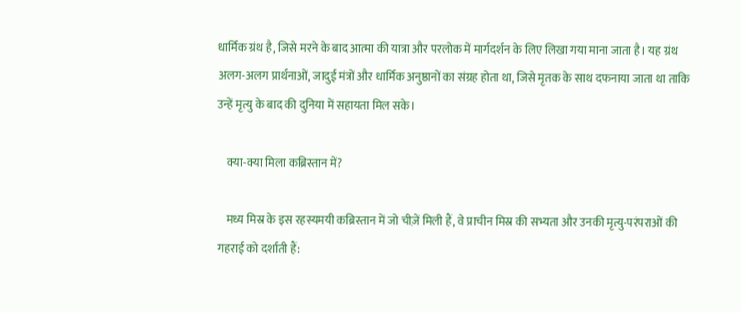धार्मिक ग्रंथ है, जिसे मरने के बाद आत्मा की यात्रा और परलोक में मार्गदर्शन के लिए लिखा गया माना जाता है। यह ग्रंथ अलग-अलग प्रार्थनाओं, जादुई मंत्रों और धार्मिक अनुष्ठानों का संग्रह होता था, जिसे मृतक के साथ दफनाया जाता था ताकि उन्हें मृत्यु के बाद की दुनिया में सहायता मिल सके।

    क्या-क्या मिला कब्रिस्तान में?

    मध्य मिस्र के इस रहस्यमयी कब्रिस्तान में जो चीज़ें मिली हैं, वे प्राचीन मिस्र की सभ्यता और उनकी मृत्यु-परंपराओं की गहराई को दर्शाती हैं: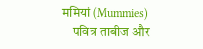ममियां (Mummies)
    पवित्र ताबीज और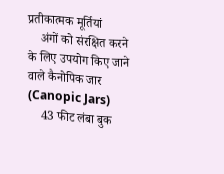प्रतीकात्मक मूर्तियां
    अंगों को संरक्षित करने के लिए उपयोग किए जाने वाले कैनोपिक जार (Canopic Jars)
    43 फीट लंबा बुक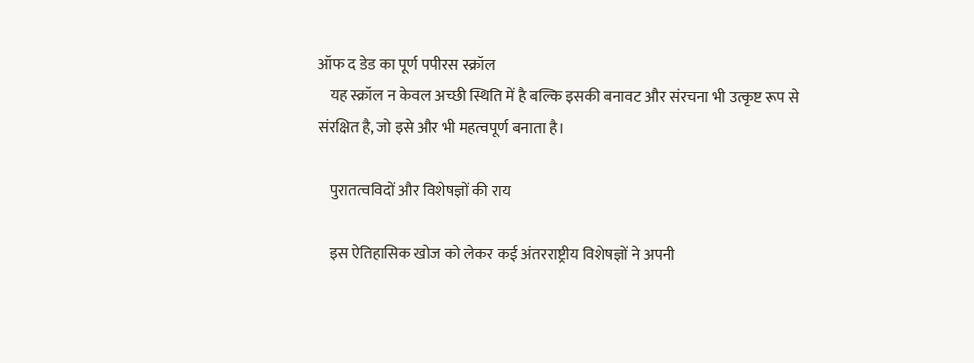ऑफ द डेड का पूर्ण पपीरस स्क्रॉल
    यह स्क्रॉल न केवल अच्छी स्थिति में है बल्कि इसकी बनावट और संरचना भी उत्कृष्ट रूप से संरक्षित है, जो इसे और भी महत्वपूर्ण बनाता है।

    पुरातत्वविदों और विशेषज्ञों की राय

    इस ऐतिहासिक खोज को लेकर कई अंतरराष्ट्रीय विशेषज्ञों ने अपनी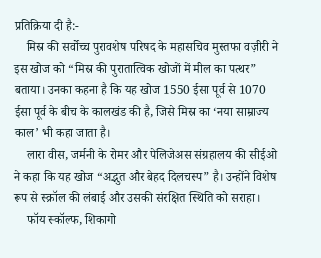प्रतिक्रिया दी है:-
    मिस्र की सर्वोच्च पुरावशेष परिषद के महासचिव मुस्तफा वज़ीरी ने इस खोज को “मिस्र की पुरातात्विक खोजों में मील का पत्थर” बताया। उनका कहना है कि यह खोज 1550 ईसा पूर्व से 1070 ईसा पूर्व के बीच के कालखंड की है, जिसे मिस्र का ‘नया साम्राज्य काल’ भी कहा जाता है।
    लारा वीस, जर्मनी के रोमर और पेलिजेअस संग्रहालय की सीईओ ने कहा कि यह खोज “अद्भुत और बेहद दिलचस्प” है। उन्होंने विशेष रूप से स्क्रॉल की लंबाई और उसकी संरक्षित स्थिति को सराहा।
    फॉय स्कॉल्फ, शिकागो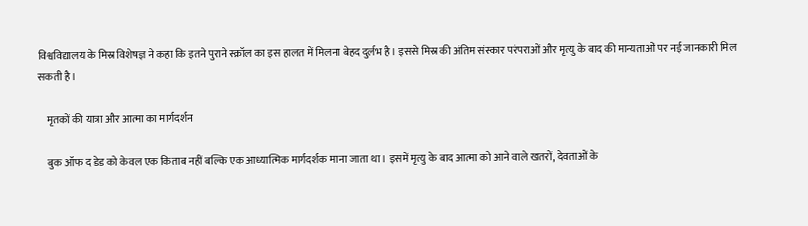विश्वविद्यालय के मिस्र विशेषज्ञ ने कहा कि इतने पुराने स्क्रॉल का इस हालत में मिलना बेहद दुर्लभ है। इससे मिस्र की अंतिम संस्कार परंपराओं और मृत्यु के बाद की मान्यताओं पर नई जानकारी मिल सकती है।

    मृतकों की यात्रा और आत्मा का मार्गदर्शन

    बुक ऑफ द डेड को केवल एक किताब नहीं बल्कि एक आध्यात्मिक मार्गदर्शक माना जाता था। इसमें मृत्यु के बाद आत्मा को आने वाले खतरों, देवताओं के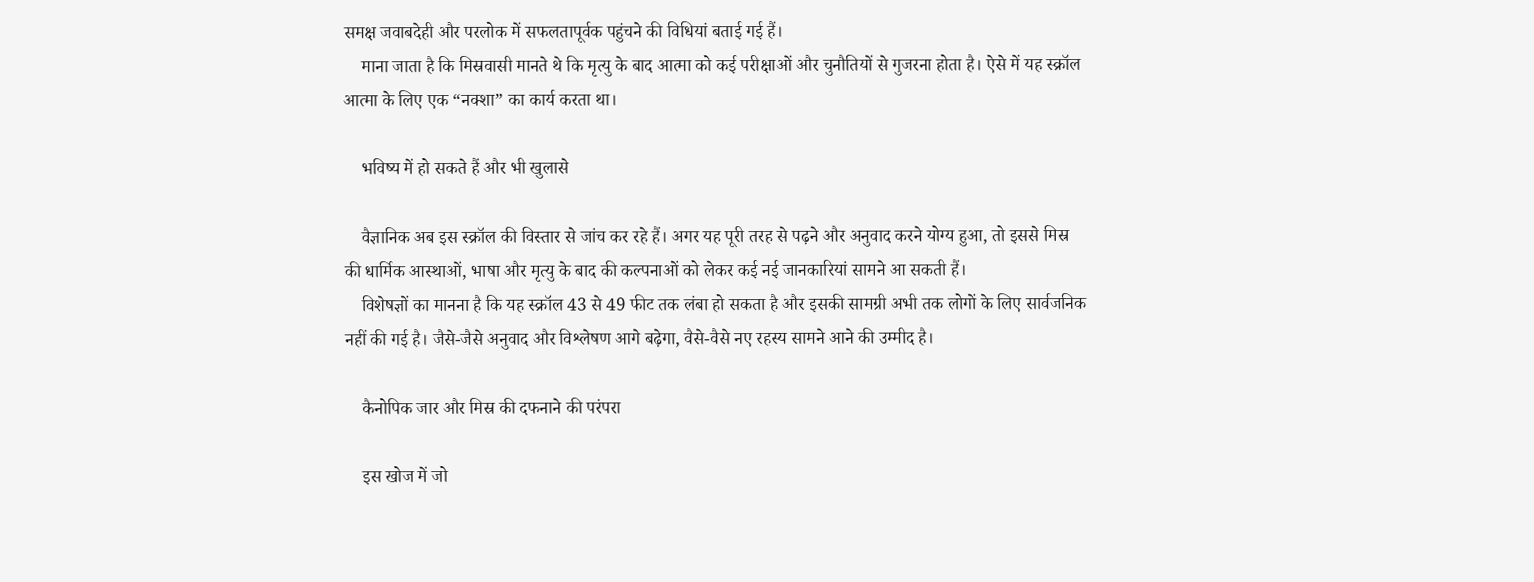समक्ष जवाबदेही और परलोक में सफलतापूर्वक पहुंचने की विधियां बताई गई हैं।
    माना जाता है कि मिस्रवासी मानते थे कि मृत्यु के बाद आत्मा को कई परीक्षाओं और चुनौतियों से गुजरना होता है। ऐसे में यह स्क्रॉल आत्मा के लिए एक “नक्शा” का कार्य करता था।

    भविष्य में हो सकते हैं और भी खुलासे

    वैज्ञानिक अब इस स्क्रॉल की विस्तार से जांच कर रहे हैं। अगर यह पूरी तरह से पढ़ने और अनुवाद करने योग्य हुआ, तो इससे मिस्र की धार्मिक आस्थाओं, भाषा और मृत्यु के बाद की कल्पनाओं को लेकर कई नई जानकारियां सामने आ सकती हैं।
    विशेषज्ञों का मानना है कि यह स्क्रॉल 43 से 49 फीट तक लंबा हो सकता है और इसकी सामग्री अभी तक लोगों के लिए सार्वजनिक नहीं की गई है। जैसे-जैसे अनुवाद और विश्लेषण आगे बढ़ेगा, वैसे-वैसे नए रहस्य सामने आने की उम्मीद है।

    कैनोपिक जार और मिस्र की दफनाने की परंपरा

    इस खोज में जो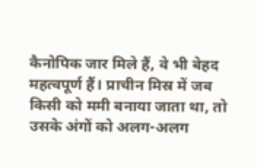कैनोपिक जार मिले हैं, वे भी बेहद महत्वपूर्ण हैं। प्राचीन मिस्र में जब किसी को ममी बनाया जाता था, तो उसके अंगों को अलग-अलग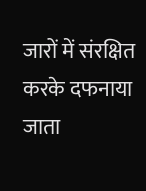जारों में संरक्षित करके दफनाया जाता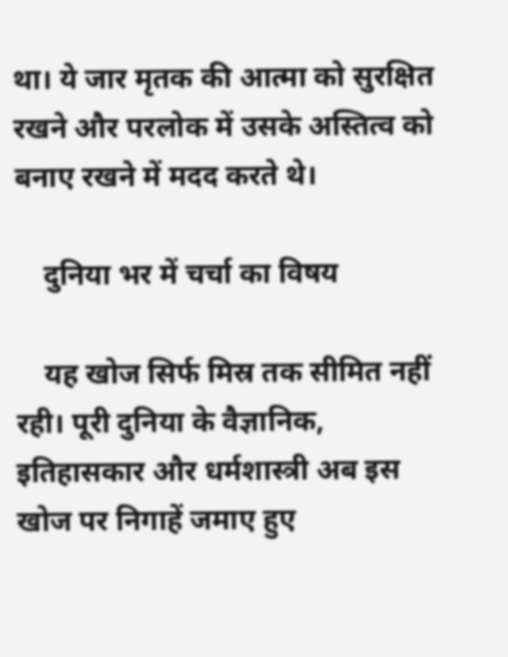था। ये जार मृतक की आत्मा को सुरक्षित रखने और परलोक में उसके अस्तित्व को बनाए रखने में मदद करते थे।

    दुनिया भर में चर्चा का विषय

    यह खोज सिर्फ मिस्र तक सीमित नहीं रही। पूरी दुनिया के वैज्ञानिक, इतिहासकार और धर्मशास्त्री अब इस खोज पर निगाहें जमाए हुए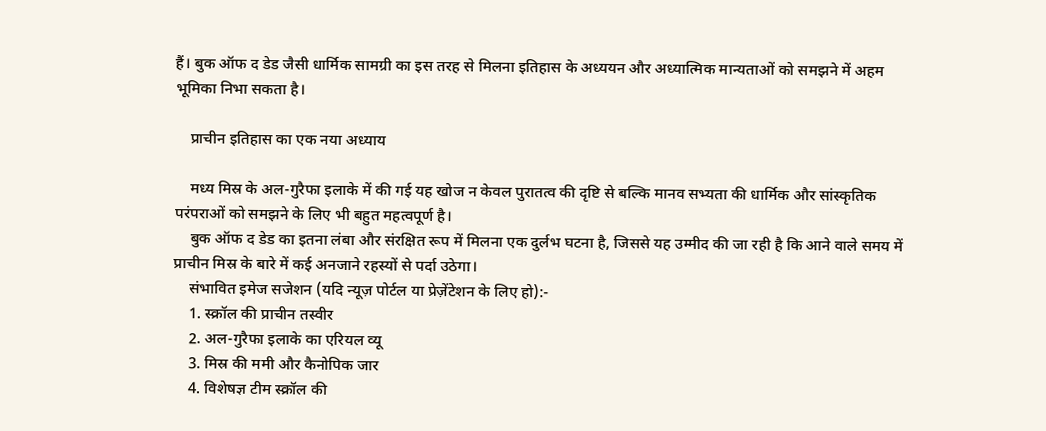हैं। बुक ऑफ द डेड जैसी धार्मिक सामग्री का इस तरह से मिलना इतिहास के अध्ययन और अध्यात्मिक मान्यताओं को समझने में अहम भूमिका निभा सकता है।

    प्राचीन इतिहास का एक नया अध्याय

    मध्य मिस्र के अल-गुरैफा इलाके में की गई यह खोज न केवल पुरातत्व की दृष्टि से बल्कि मानव सभ्यता की धार्मिक और सांस्कृतिक परंपराओं को समझने के लिए भी बहुत महत्वपूर्ण है।
    बुक ऑफ द डेड का इतना लंबा और संरक्षित रूप में मिलना एक दुर्लभ घटना है, जिससे यह उम्मीद की जा रही है कि आने वाले समय में प्राचीन मिस्र के बारे में कई अनजाने रहस्यों से पर्दा उठेगा।
    संभावित इमेज सजेशन (यदि न्यूज़ पोर्टल या प्रेज़ेंटेशन के लिए हो):-
    1. स्क्रॉल की प्राचीन तस्वीर
    2. अल-गुरैफा इलाके का एरियल व्यू
    3. मिस्र की ममी और कैनोपिक जार
    4. विशेषज्ञ टीम स्क्रॉल की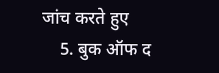जांच करते हुए
    5. बुक ऑफ द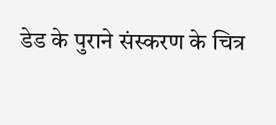डेड के पुराने संस्करण के चित्र